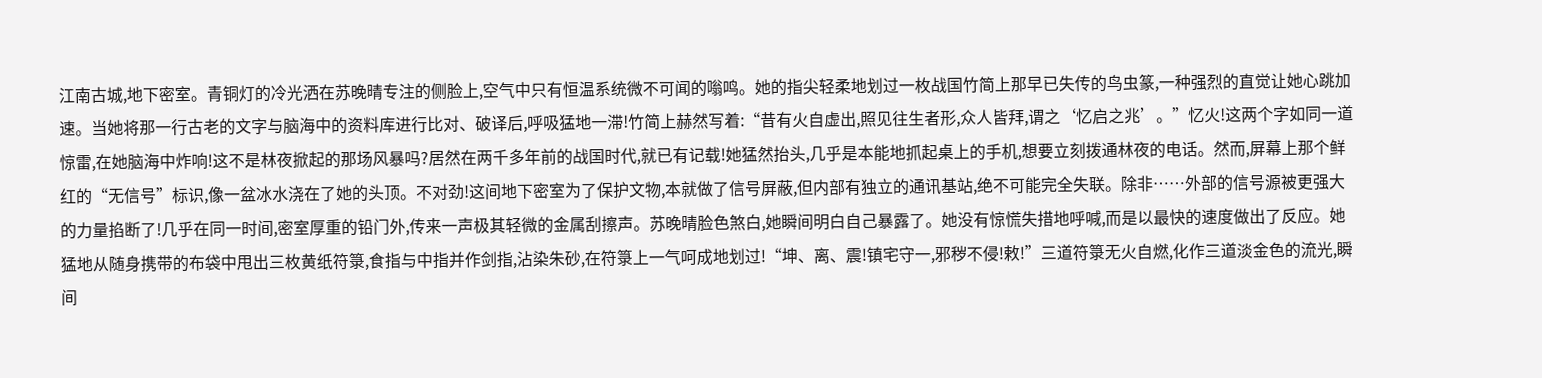江南古城,地下密室。青铜灯的冷光洒在苏晚晴专注的侧脸上,空气中只有恒温系统微不可闻的嗡鸣。她的指尖轻柔地划过一枚战国竹简上那早已失传的鸟虫篆,一种强烈的直觉让她心跳加速。当她将那一行古老的文字与脑海中的资料库进行比对、破译后,呼吸猛地一滞!竹简上赫然写着:“昔有火自虚出,照见往生者形,众人皆拜,谓之‘忆启之兆’。”忆火!这两个字如同一道惊雷,在她脑海中炸响!这不是林夜掀起的那场风暴吗?居然在两千多年前的战国时代,就已有记载!她猛然抬头,几乎是本能地抓起桌上的手机,想要立刻拨通林夜的电话。然而,屏幕上那个鲜红的“无信号”标识,像一盆冰水浇在了她的头顶。不对劲!这间地下密室为了保护文物,本就做了信号屏蔽,但内部有独立的通讯基站,绝不可能完全失联。除非……外部的信号源被更强大的力量掐断了!几乎在同一时间,密室厚重的铅门外,传来一声极其轻微的金属刮擦声。苏晚晴脸色煞白,她瞬间明白自己暴露了。她没有惊慌失措地呼喊,而是以最快的速度做出了反应。她猛地从随身携带的布袋中甩出三枚黄纸符箓,食指与中指并作剑指,沾染朱砂,在符箓上一气呵成地划过!“坤、离、震!镇宅守一,邪秽不侵!敕!”三道符箓无火自燃,化作三道淡金色的流光,瞬间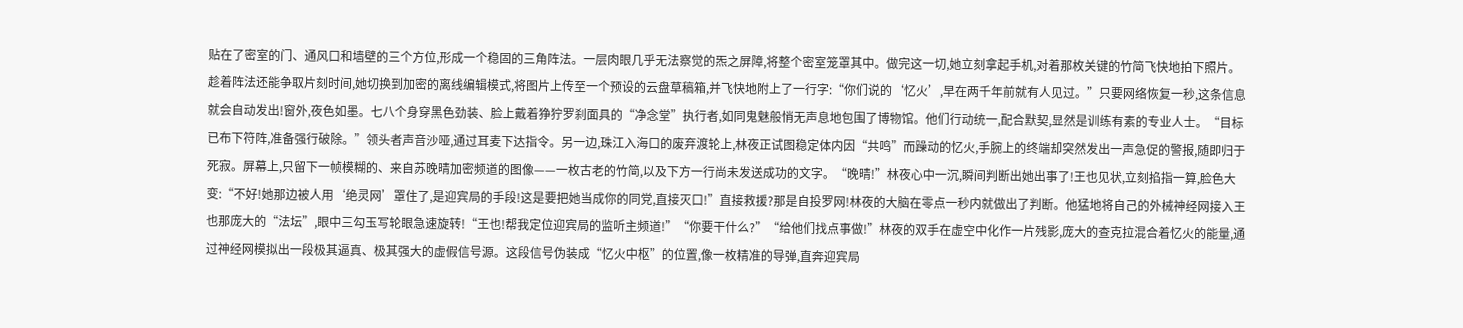贴在了密室的门、通风口和墙壁的三个方位,形成一个稳固的三角阵法。一层肉眼几乎无法察觉的炁之屏障,将整个密室笼罩其中。做完这一切,她立刻拿起手机,对着那枚关键的竹简飞快地拍下照片。趁着阵法还能争取片刻时间,她切换到加密的离线编辑模式,将图片上传至一个预设的云盘草稿箱,并飞快地附上了一行字:“你们说的‘忆火’,早在两千年前就有人见过。”只要网络恢复一秒,这条信息就会自动发出!窗外,夜色如墨。七八个身穿黑色劲装、脸上戴着狰狞罗刹面具的“净念堂”执行者,如同鬼魅般悄无声息地包围了博物馆。他们行动统一,配合默契,显然是训练有素的专业人士。“目标已布下符阵,准备强行破除。”领头者声音沙哑,通过耳麦下达指令。另一边,珠江入海口的废弃渡轮上,林夜正试图稳定体内因“共鸣”而躁动的忆火,手腕上的终端却突然发出一声急促的警报,随即归于死寂。屏幕上,只留下一帧模糊的、来自苏晚晴加密频道的图像——一枚古老的竹简,以及下方一行尚未发送成功的文字。“晚晴!”林夜心中一沉,瞬间判断出她出事了!王也见状,立刻掐指一算,脸色大变:“不好!她那边被人用‘绝灵网’罩住了,是迎宾局的手段!这是要把她当成你的同党,直接灭口!”直接救援?那是自投罗网!林夜的大脑在零点一秒内就做出了判断。他猛地将自己的外械神经网接入王也那庞大的“法坛”,眼中三勾玉写轮眼急速旋转!“王也!帮我定位迎宾局的监听主频道!”“你要干什么?”“给他们找点事做!”林夜的双手在虚空中化作一片残影,庞大的查克拉混合着忆火的能量,通过神经网模拟出一段极其逼真、极其强大的虚假信号源。这段信号伪装成“忆火中枢”的位置,像一枚精准的导弹,直奔迎宾局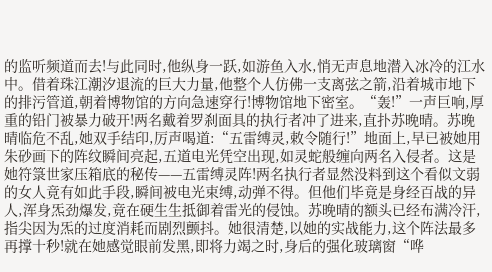的监听频道而去!与此同时,他纵身一跃,如游鱼入水,悄无声息地潜入冰冷的江水中。借着珠江潮汐退流的巨大力量,他整个人仿佛一支离弦之箭,沿着城市地下的排污管道,朝着博物馆的方向急速穿行!博物馆地下密室。“轰!”一声巨响,厚重的铅门被暴力破开!两名戴着罗刹面具的执行者冲了进来,直扑苏晚晴。苏晚晴临危不乱,她双手结印,厉声喝道:“五雷缚灵,敕令随行!”地面上,早已被她用朱砂画下的阵纹瞬间亮起,五道电光凭空出现,如灵蛇般缠向两名入侵者。这是她符箓世家压箱底的秘传——五雷缚灵阵!两名执行者显然没料到这个看似文弱的女人竟有如此手段,瞬间被电光束缚,动弹不得。但他们毕竟是身经百战的异人,浑身炁劲爆发,竟在硬生生抵御着雷光的侵蚀。苏晚晴的额头已经布满冷汗,指尖因为炁的过度消耗而剧烈颤抖。她很清楚,以她的实战能力,这个阵法最多再撑十秒!就在她感觉眼前发黑,即将力竭之时,身后的强化玻璃窗“哗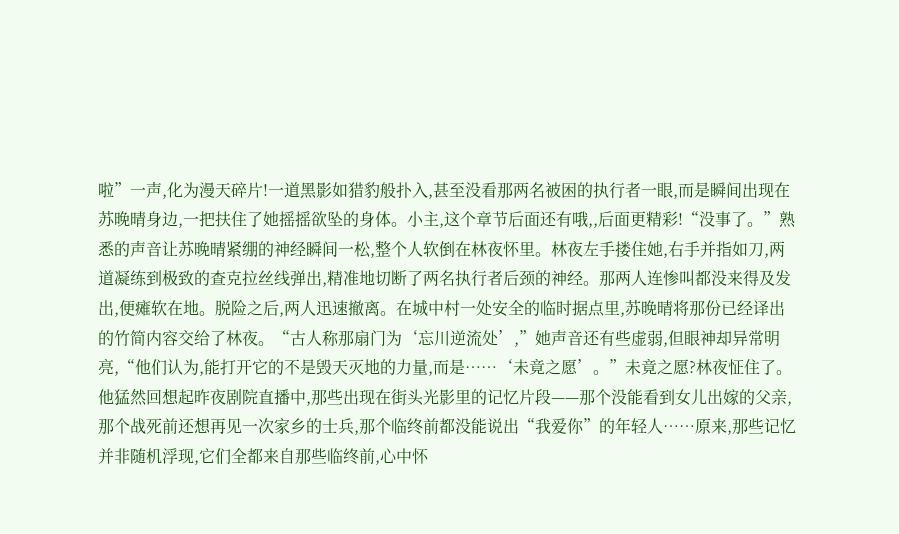啦”一声,化为漫天碎片!一道黑影如猎豹般扑入,甚至没看那两名被困的执行者一眼,而是瞬间出现在苏晚晴身边,一把扶住了她摇摇欲坠的身体。小主,这个章节后面还有哦,,后面更精彩!“没事了。”熟悉的声音让苏晚晴紧绷的神经瞬间一松,整个人软倒在林夜怀里。林夜左手搂住她,右手并指如刀,两道凝练到极致的查克拉丝线弹出,精准地切断了两名执行者后颈的神经。那两人连惨叫都没来得及发出,便瘫软在地。脱险之后,两人迅速撤离。在城中村一处安全的临时据点里,苏晚晴将那份已经译出的竹简内容交给了林夜。“古人称那扇门为‘忘川逆流处’,”她声音还有些虚弱,但眼神却异常明亮,“他们认为,能打开它的不是毁天灭地的力量,而是……‘未竟之愿’。”未竟之愿?林夜怔住了。他猛然回想起昨夜剧院直播中,那些出现在街头光影里的记忆片段——那个没能看到女儿出嫁的父亲,那个战死前还想再见一次家乡的士兵,那个临终前都没能说出“我爱你”的年轻人……原来,那些记忆并非随机浮现,它们全都来自那些临终前,心中怀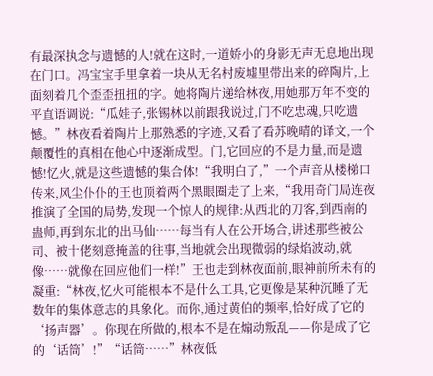有最深执念与遗憾的人!就在这时,一道娇小的身影无声无息地出现在门口。冯宝宝手里拿着一块从无名村废墟里带出来的碎陶片,上面刻着几个歪歪扭扭的字。她将陶片递给林夜,用她那万年不变的平直语调说:“瓜娃子,张锡林以前跟我说过,门不吃忠魂,只吃遗憾。”林夜看着陶片上那熟悉的字迹,又看了看苏晚晴的译文,一个颠覆性的真相在他心中逐渐成型。门,它回应的不是力量,而是遗憾!忆火,就是这些遗憾的集合体!“我明白了,”一个声音从楼梯口传来,风尘仆仆的王也顶着两个黑眼圈走了上来,“我用奇门局连夜推演了全国的局势,发现一个惊人的规律:从西北的刀客,到西南的蛊师,再到东北的出马仙……每当有人在公开场合,讲述那些被公司、被十佬刻意掩盖的往事,当地就会出现微弱的绿焰波动,就像……就像在回应他们一样!”王也走到林夜面前,眼神前所未有的凝重:“林夜,忆火可能根本不是什么工具,它更像是某种沉睡了无数年的集体意志的具象化。而你,通过黄伯的频率,恰好成了它的‘扬声器’。你现在所做的,根本不是在煽动叛乱——你是成了它的‘话筒’!”“话筒……”林夜低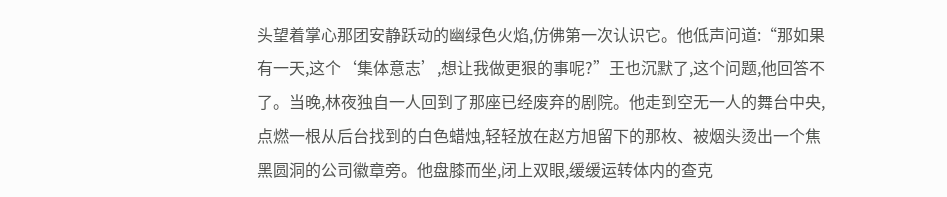头望着掌心那团安静跃动的幽绿色火焰,仿佛第一次认识它。他低声问道:“那如果有一天,这个‘集体意志’,想让我做更狠的事呢?”王也沉默了,这个问题,他回答不了。当晚,林夜独自一人回到了那座已经废弃的剧院。他走到空无一人的舞台中央,点燃一根从后台找到的白色蜡烛,轻轻放在赵方旭留下的那枚、被烟头烫出一个焦黑圆洞的公司徽章旁。他盘膝而坐,闭上双眼,缓缓运转体内的查克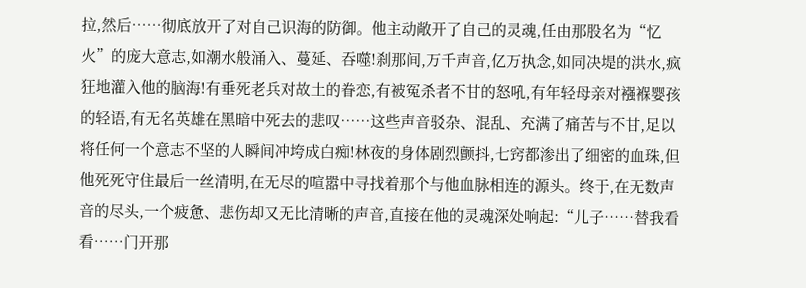拉,然后……彻底放开了对自己识海的防御。他主动敞开了自己的灵魂,任由那股名为“忆火”的庞大意志,如潮水般涌入、蔓延、吞噬!刹那间,万千声音,亿万执念,如同决堤的洪水,疯狂地灌入他的脑海!有垂死老兵对故土的眷恋,有被冤杀者不甘的怒吼,有年轻母亲对襁褓婴孩的轻语,有无名英雄在黑暗中死去的悲叹……这些声音驳杂、混乱、充满了痛苦与不甘,足以将任何一个意志不坚的人瞬间冲垮成白痴!林夜的身体剧烈颤抖,七窍都渗出了细密的血珠,但他死死守住最后一丝清明,在无尽的喧嚣中寻找着那个与他血脉相连的源头。终于,在无数声音的尽头,一个疲惫、悲伤却又无比清晰的声音,直接在他的灵魂深处响起:“儿子……替我看看……门开那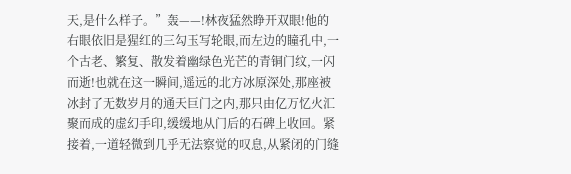天,是什么样子。”轰——!林夜猛然睁开双眼!他的右眼依旧是猩红的三勾玉写轮眼,而左边的瞳孔中,一个古老、繁复、散发着幽绿色光芒的青铜门纹,一闪而逝!也就在这一瞬间,遥远的北方冰原深处,那座被冰封了无数岁月的通天巨门之内,那只由亿万忆火汇聚而成的虚幻手印,缓缓地从门后的石碑上收回。紧接着,一道轻微到几乎无法察觉的叹息,从紧闭的门缝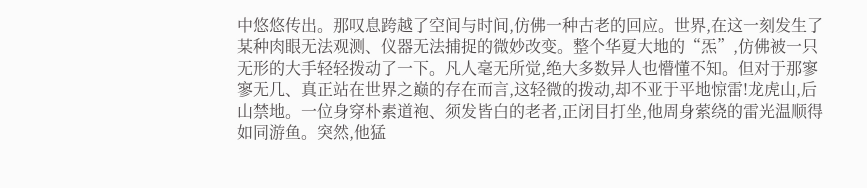中悠悠传出。那叹息跨越了空间与时间,仿佛一种古老的回应。世界,在这一刻发生了某种肉眼无法观测、仪器无法捕捉的微妙改变。整个华夏大地的“炁”,仿佛被一只无形的大手轻轻拨动了一下。凡人毫无所觉,绝大多数异人也懵懂不知。但对于那寥寥无几、真正站在世界之巅的存在而言,这轻微的拨动,却不亚于平地惊雷!龙虎山,后山禁地。一位身穿朴素道袍、须发皆白的老者,正闭目打坐,他周身萦绕的雷光温顺得如同游鱼。突然,他猛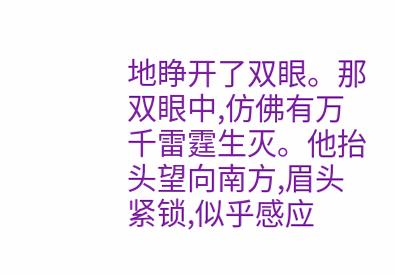地睁开了双眼。那双眼中,仿佛有万千雷霆生灭。他抬头望向南方,眉头紧锁,似乎感应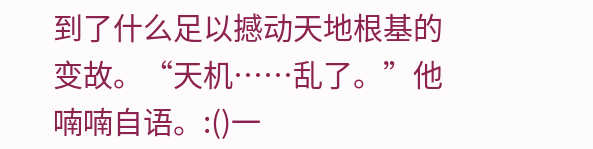到了什么足以撼动天地根基的变故。“天机……乱了。”他喃喃自语。:()一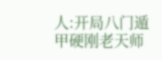人:开局八门遁甲硬刚老天师